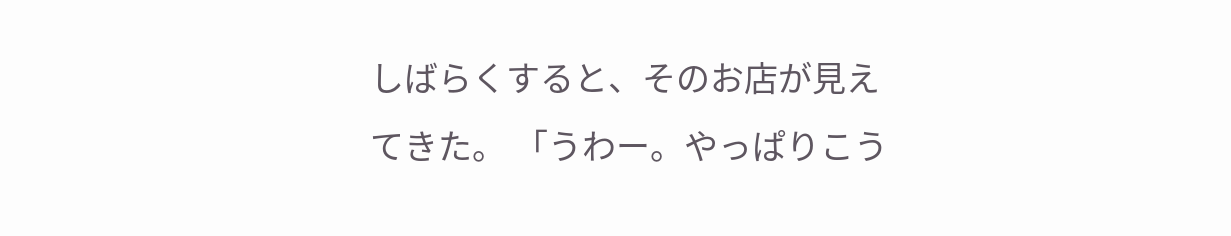しばらくすると、そのお店が見えてきた。 「うわー。やっぱりこう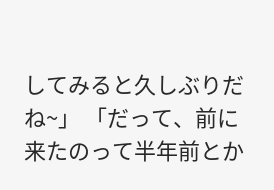してみると久しぶりだね~」 「だって、前に来たのって半年前とか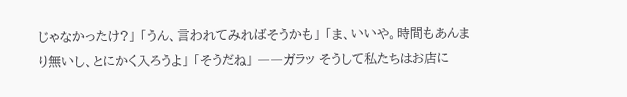じゃなかったけ?」 「うん、言われてみればそうかも」 「ま、いいや。時間もあんまり無いし、とにかく入ろうよ」 「そうだね」 ――ガラッ そうして私たちはお店に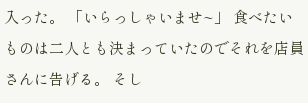入った。 「いらっしゃいませ~」 食べたいものは二人とも決まっていたのでそれを店員さんに告げる。 そし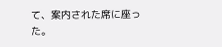て、案内された席に座った。